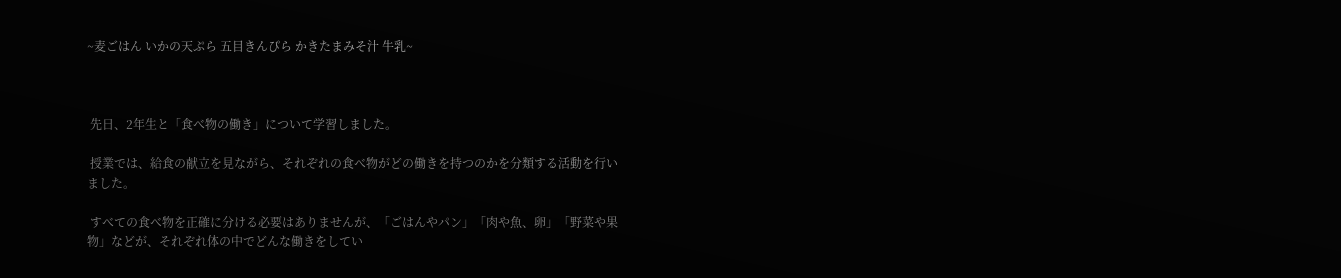~麦ごはん いかの天ぷら 五目きんぴら かきたまみそ汁 牛乳~



 先日、2年生と「食べ物の働き」について学習しました。

 授業では、給食の献立を見ながら、それぞれの食べ物がどの働きを持つのかを分類する活動を行いました。

 すべての食べ物を正確に分ける必要はありませんが、「ごはんやパン」「肉や魚、卵」「野菜や果物」などが、それぞれ体の中でどんな働きをしてい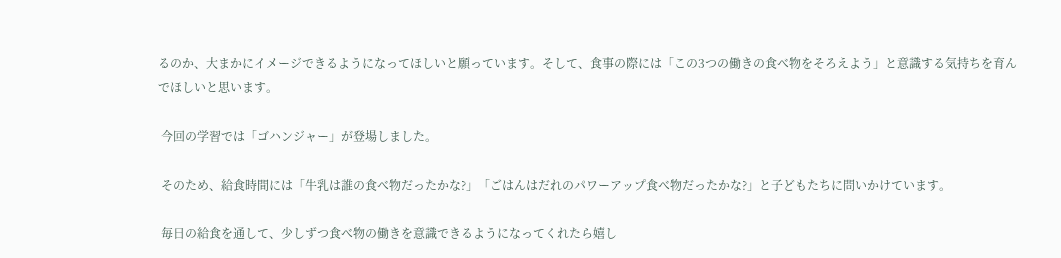るのか、大まかにイメージできるようになってほしいと願っています。そして、食事の際には「この3つの働きの食べ物をそろえよう」と意識する気持ちを育んでほしいと思います。

 今回の学習では「ゴハンジャー」が登場しました。

 そのため、給食時間には「牛乳は誰の食べ物だったかな?」「ごはんはだれのパワーアップ食べ物だったかな?」と子どもたちに問いかけています。

 毎日の給食を通して、少しずつ食べ物の働きを意識できるようになってくれたら嬉し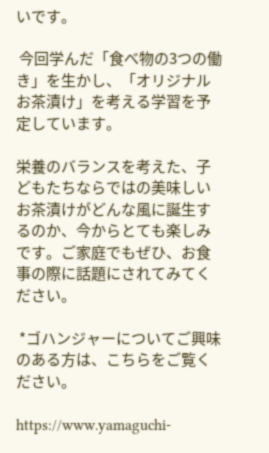いです。

 今回学んだ「食べ物の3つの働き」を生かし、「オリジナルお茶漬け」を考える学習を予定しています。

栄養のバランスを考えた、子どもたちならではの美味しいお茶漬けがどんな風に誕生するのか、今からとても楽しみです。ご家庭でもぜひ、お食事の際に話題にされてみてください。

 *ゴハンジャーについてご興味のある方は、こちらをご覧ください。

https://www.yamaguchi-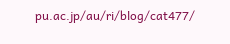pu.ac.jp/au/ri/blog/cat477/